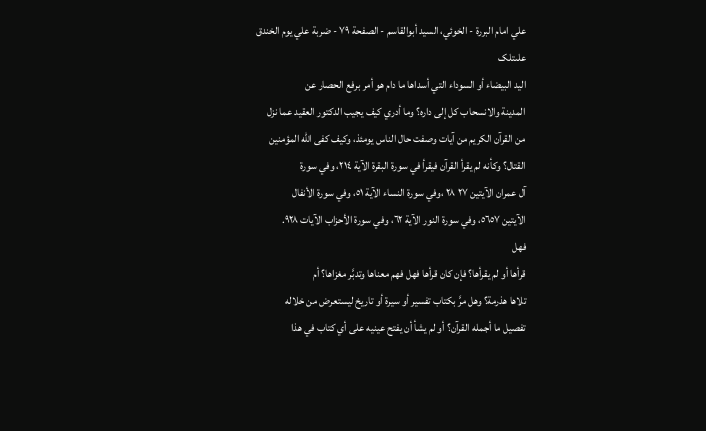علي امام البررة - الخوئي، السيد أبوالقاسم - الصفحة ٧٩ - ضربة علي يوم الخندق
علىتلک
اليد البيضاء أو السوداء التي أسداها ما دام هو أمر برفع الحصار عن
المدينة والانسحاب کل إلى داره؟ وما أدري کيف يجيب الدکتور العقيد عما نزل
من القرآن الکريم من آيات وصفت حال الناس يومئذ، وکيف کفى الله المؤمنين
القتال؟ وکأنه لم يقرأ القرآن فيقرأ في سورة البقرة الآية ٢١٤، وفي سورة
آل عمران الآيتين ٢٧ ٢٨ ،وفي سورة النساء الآية ٥١، وفي سورة الأنفال
الآيتين ٥٦٥٧، وفي سورة النور الآية ٦٢، وفي سورة الأحزاب الآيات ٩٢٨.
فهل
قرأها أو لم يقرأها؟ فإن کان قرأها فهل فهم معناها وتدبَّر مغزاها؟ أم
تلاها هذرمة؟ وهل مرَّ بکتاب تفسير أو سيرة أو تاريخ ليستعرض من خلاله
تفصيل ما أجمله القرآن؟ أو لم يشأ أن يفتح عينيه على أي کتاب في هذا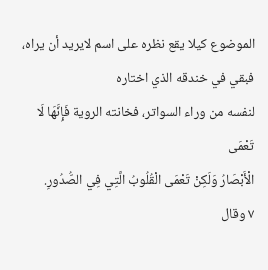الموضوع کيلا يقع نظره على اسم لايريد أن يراه، فبقي في خندقه الذي اختاره
لنفسه من وراء السواتر، فخانته الروية فَإِنَّهَا لَا تَعْمَى
الْأَبْصَارُ وَلَكِنْ تَعْمَى الْقُلُوبُ الَّتِي فِي الصُّدُورِ.
٧ وقال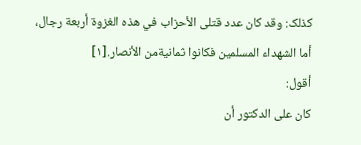کذلک: وقد کان عدد قتلى الأحزاب في هذه الغزوة أربعة رجال، أما الشهداء المسلمين فکانوا ثمانيةمن الأنصار.[١]
أقول:
کان على الدکتور أن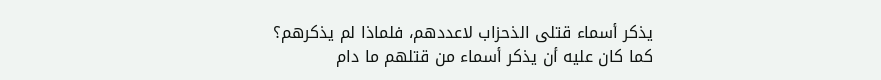يذکر أسماء قتلى الذحزاب لاعددهم، فلماذا لم يذکرهم؟
کما کان عليه أن يذکر أسماء من قتلهم ما دام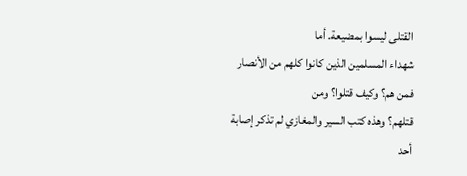القتلى ليسوا بمضيعة. أما
شهداء المسلمين الذين کانوا کلهم من الأنصار فمن هم؟ وکيف قتلوا؟ ومن
قتلهم؟ وهذه کتب السير والمغازي لم تذکر إصابة أحد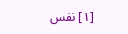[١] نفس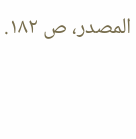المصدر، ص ١٨٢.